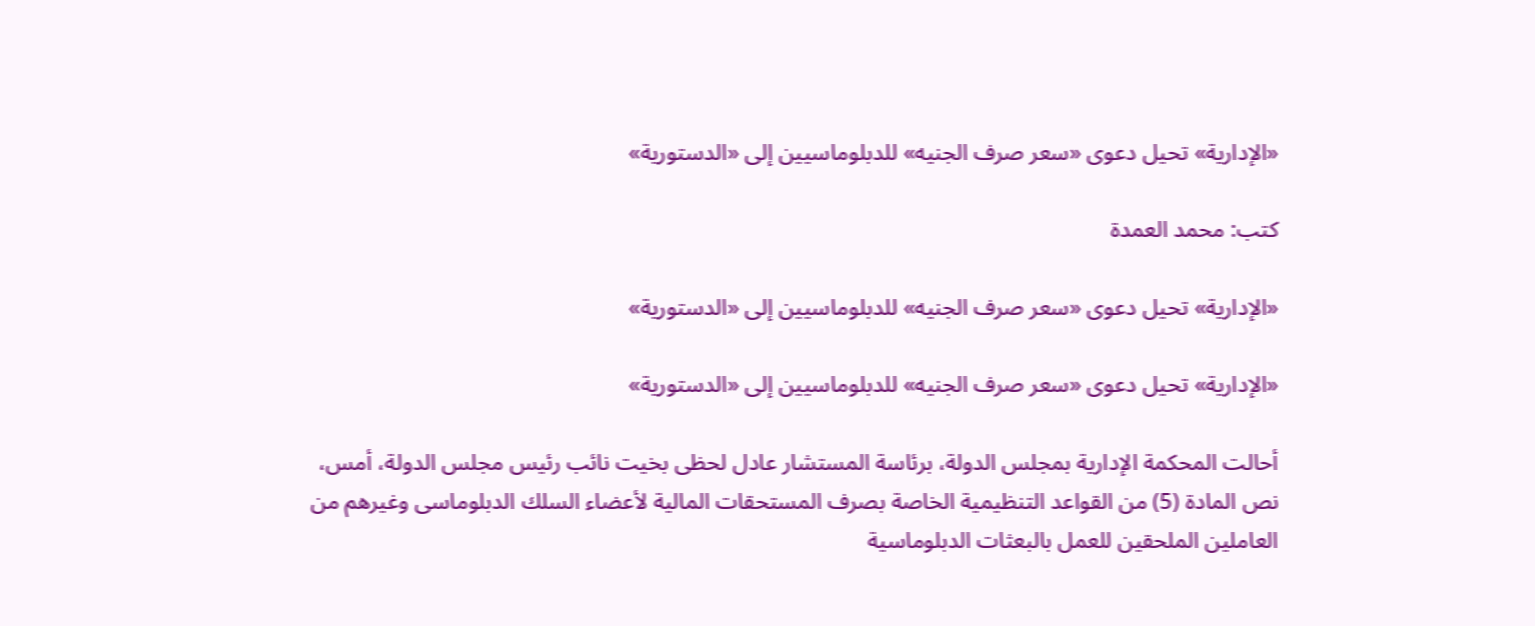«الإدارية» تحيل دعوى «سعر صرف الجنيه» للدبلوماسيين إلى «الدستورية»

كتب: محمد العمدة

«الإدارية» تحيل دعوى «سعر صرف الجنيه» للدبلوماسيين إلى «الدستورية»

«الإدارية» تحيل دعوى «سعر صرف الجنيه» للدبلوماسيين إلى «الدستورية»

أحالت المحكمة الإدارية بمجلس الدولة، برئاسة المستشار عادل لحظى بخيت نائب رئيس مجلس الدولة، أمس، نص المادة (5) من القواعد التنظيمية الخاصة بصرف المستحقات المالية لأعضاء السلك الدبلوماسى وغيرهم من العاملين الملحقين للعمل بالبعثات الدبلوماسية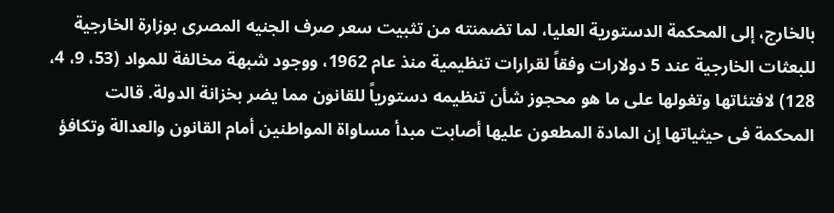بالخارج، إلى المحكمة الدستورية العليا، لما تضمنته من تثبيت سعر صرف الجنيه المصرى بوزارة الخارجية للبعثات الخارجية عند 5 دولارات وفقاً لقرارات تنظيمية منذ عام 1962، ووجود شبهة مخالفة للمواد (53، 9، 4، 128) لافتئاتها وتغولها على ما هو محجوز شأن تنظيمه دستورياً للقانون مما يضر بخزانة الدولة. قالت المحكمة فى حيثياتها إن المادة المطعون عليها أصابت مبدأ مساواة المواطنين أمام القانون والعدالة وتكافؤ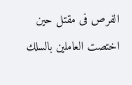الفرص فى مقتل حين اختصت العاملين بالسلك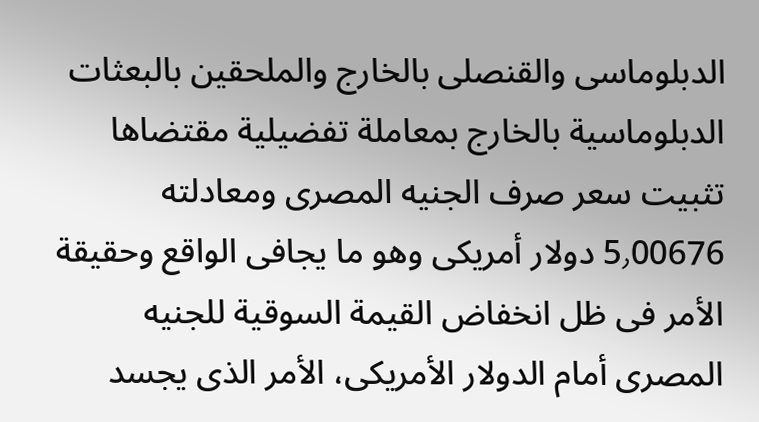الدبلوماسى والقنصلى بالخارج والملحقين بالبعثات الدبلوماسية بالخارج بمعاملة تفضيلية مقتضاها تثبيت سعر صرف الجنيه المصرى ومعادلته 5٫00676 دولار أمريكى وهو ما يجافى الواقع وحقيقة الأمر فى ظل انخفاض القيمة السوقية للجنيه المصرى أمام الدولار الأمريكى، الأمر الذى يجسد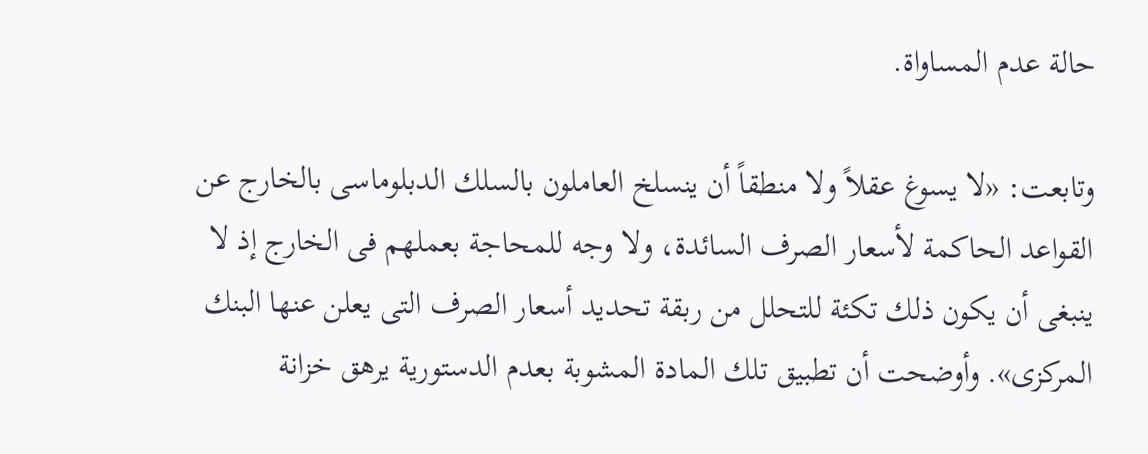حالة عدم المساواة.

وتابعت: «لا يسوغ عقلاً ولا منطقاً أن ينسلخ العاملون بالسلك الدبلوماسى بالخارج عن القواعد الحاكمة لأسعار الصرف السائدة، ولا وجه للمحاجة بعملهم فى الخارج إذ لا ينبغى أن يكون ذلك تكئة للتحلل من ربقة تحديد أسعار الصرف التى يعلن عنها البنك المركزى». وأوضحت أن تطبيق تلك المادة المشوبة بعدم الدستورية يرهق خزانة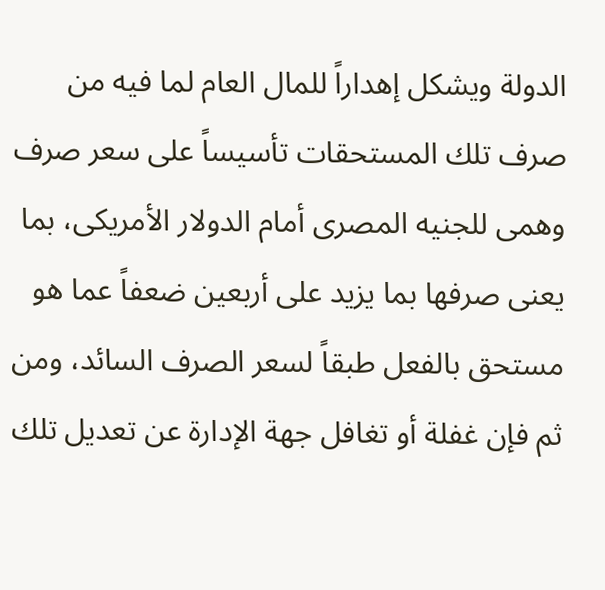الدولة ويشكل إهداراً للمال العام لما فيه من صرف تلك المستحقات تأسيساً على سعر صرف وهمى للجنيه المصرى أمام الدولار الأمريكى، بما يعنى صرفها بما يزيد على أربعين ضعفاً عما هو مستحق بالفعل طبقاً لسعر الصرف السائد، ومن ثم فإن غفلة أو تغافل جهة الإدارة عن تعديل تلك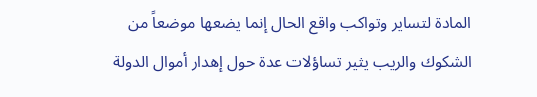المادة لتساير وتواكب واقع الحال إنما يضعها موضعاً من الشكوك والريب يثير تساؤلات عدة حول إهدار أموال الدولة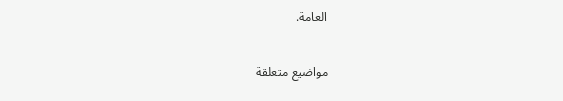العامة.


مواضيع متعلقة